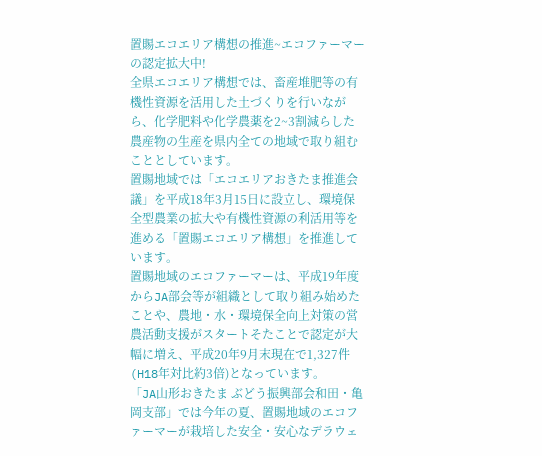置賜エコエリア構想の推進~エコファーマーの認定拡大中!
全県エコエリア構想では、畜産堆肥等の有機性資源を活用した土づくりを行いながら、化学肥料や化学農薬を2~3割減らした農産物の生産を県内全ての地域で取り組むこととしています。
置賜地域では「エコエリアおきたま推進会議」を平成18年3月15日に設立し、環境保全型農業の拡大や有機性資源の利活用等を進める「置賜エコエリア構想」を推進しています。
置賜地域のエコファーマーは、平成19年度からJA部会等が組織として取り組み始めたことや、農地・水・環境保全向上対策の営農活動支援がスタートそたことで認定が大幅に増え、平成20年9月末現在で1,327件(H18年対比約3倍)となっています。
「JA山形おきたま ぶどう振興部会和田・亀岡支部」では今年の夏、置賜地域のエコファーマーが栽培した安全・安心なデラウェ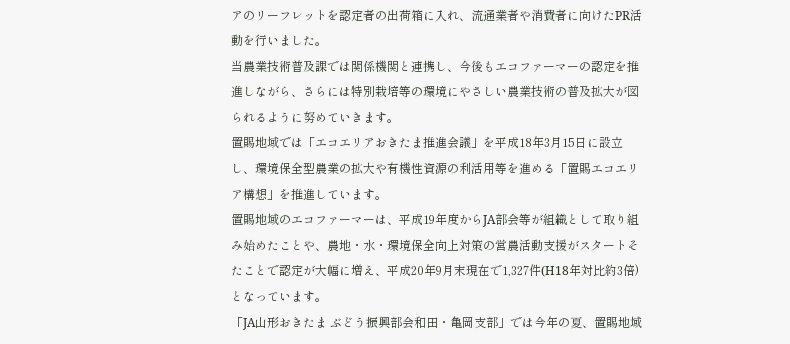アのリーフレットを認定者の出荷箱に入れ、流通業者や消費者に向けたPR活動を行いました。
当農業技術普及課では関係機関と連携し、今後もエコファーマーの認定を推進しながら、さらには特別栽培等の環境にやさしい農業技術の普及拡大が図られるように努めていきます。
置賜地域では「エコエリアおきたま推進会議」を平成18年3月15日に設立し、環境保全型農業の拡大や有機性資源の利活用等を進める「置賜エコエリア構想」を推進しています。
置賜地域のエコファーマーは、平成19年度からJA部会等が組織として取り組み始めたことや、農地・水・環境保全向上対策の営農活動支援がスタートそたことで認定が大幅に増え、平成20年9月末現在で1,327件(H18年対比約3倍)となっています。
「JA山形おきたま ぶどう振興部会和田・亀岡支部」では今年の夏、置賜地域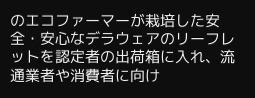のエコファーマーが栽培した安全・安心なデラウェアのリーフレットを認定者の出荷箱に入れ、流通業者や消費者に向け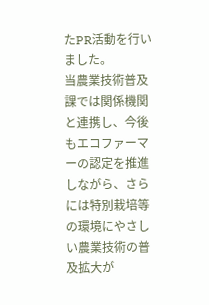たPR活動を行いました。
当農業技術普及課では関係機関と連携し、今後もエコファーマーの認定を推進しながら、さらには特別栽培等の環境にやさしい農業技術の普及拡大が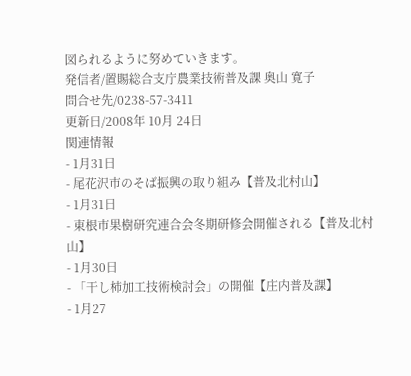図られるように努めていきます。
発信者/置賜総合支庁農業技術普及課 奥山 寛子
問合せ先/0238-57-3411
更新日/2008年 10月 24日
関連情報
- 1月31日
- 尾花沢市のそば振興の取り組み【普及北村山】
- 1月31日
- 東根市果樹研究連合会冬期研修会開催される【普及北村山】
- 1月30日
- 「干し柿加工技術検討会」の開催【庄内普及課】
- 1月27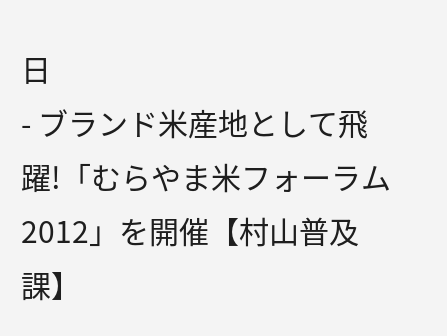日
- ブランド米産地として飛躍!「むらやま米フォーラム2012」を開催【村山普及課】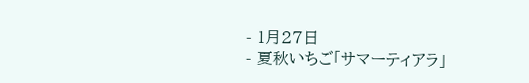- 1月27日
- 夏秋いちご「サマーティアラ」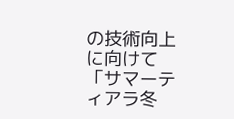の技術向上に向けて 「サマーティアラ冬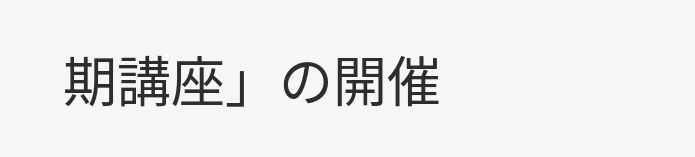期講座」の開催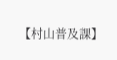【村山普及課】